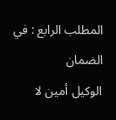المطلب الرابع : في الضمان
الوكيل أمين لا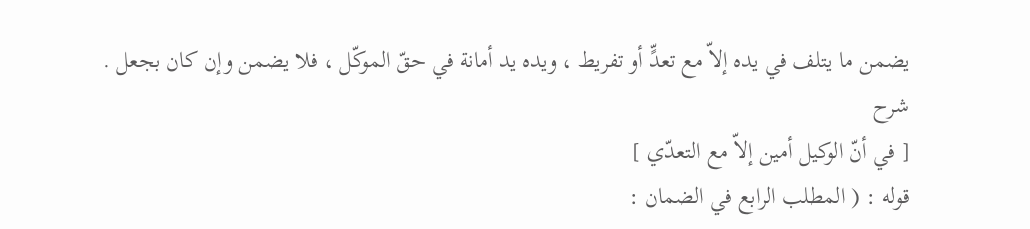يضمن ما يتلف في يده إلاّ مع تعدٍّ أو تفريط ، ويده يد أمانة في حقّ الموكّل ، فلا يضمن وإن كان بجعل .
شرح
[ في أنّ الوكيل أمين إلاّ مع التعدّي ]
قوله : ( المطلب الرابع في الضمان :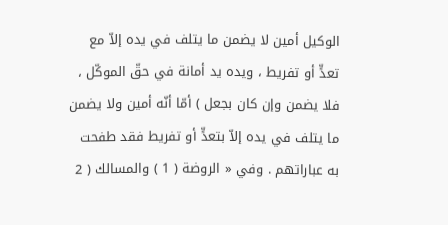الوكيل أمين لا يضمن ما يتلف في يده إلاّ مع تعدٍّ أو تفريط ، ويده يد أمانة في حقّ الموكّل ، فلا يضمن وإن كان بجعل ) أمّا أنّه أمين ولا يضمن ما يتلف في يده إلاّ بتعدٍّ أو تفريط فقد طفحت به عباراتهم . وفي « الروضة ( 1 ) والمسالك ( 2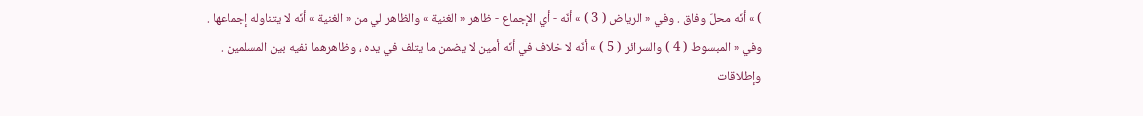) » أنّه محلّ وفاق . وفي « الرياض ( 3 ) » أنّه - أي الإجماع - ظاهر « الغنية » والظاهر لي من « الغنية » أنّه لا يتناوله إجماعها . وفي « المبسوط ( 4 ) والسرائر ( 5 ) » أنّه لا خلاف في أنّه أمين لا يضمن ما يتلف في يده ، وظاهرهما نفيه بين المسلمين .
وإطلاقات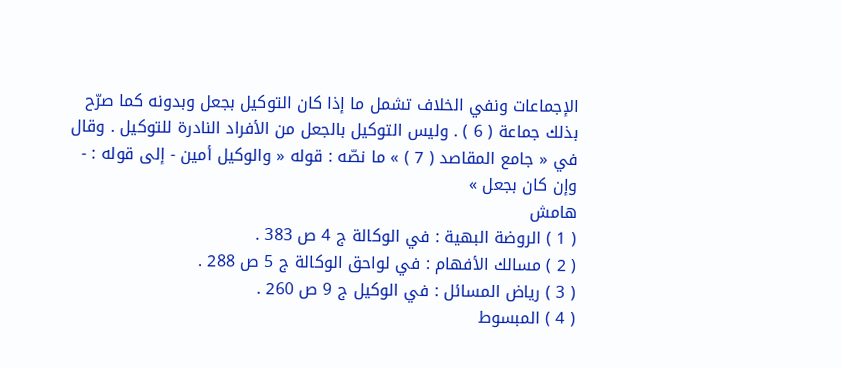الإجماعات ونفي الخلاف تشمل ما إذا كان التوكيل بجعل وبدونه كما صرّح بذلك جماعة ( 6 ) . وليس التوكيل بالجعل من الأفراد النادرة للتوكيل . وقال في « جامع المقاصد ( 7 ) » ما نصّه : قوله « والوكيل أمين - إلى قوله : - وإن كان بجعل »
هامش
( 1 ) الروضة البهية : في الوكالة ج 4 ص 383 .
( 2 ) مسالك الأفهام : في لواحق الوكالة ج 5 ص 288 .
( 3 ) رياض المسائل : في الوكيل ج 9 ص 260 .
( 4 ) المبسوط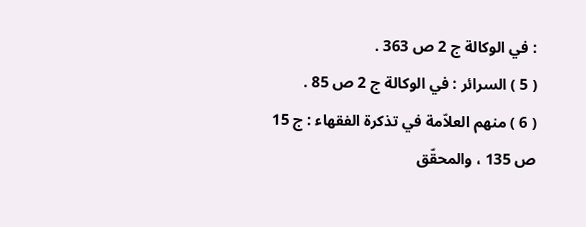: في الوكالة ج 2 ص 363 .
( 5 ) السرائر : في الوكالة ج 2 ص 85 .
( 6 ) منهم العلاّمة في تذكرة الفقهاء : ج 15 ص 135 ، والمحقّق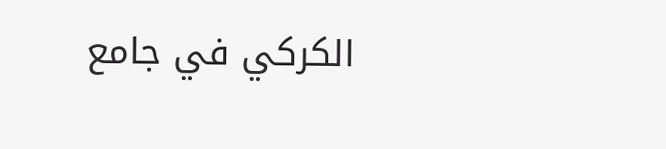الكركي في جامع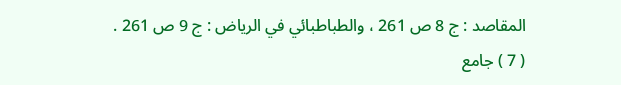المقاصد : ج 8 ص 261 ، والطباطبائي في الرياض : ج 9 ص 261 .
( 7 ) جامع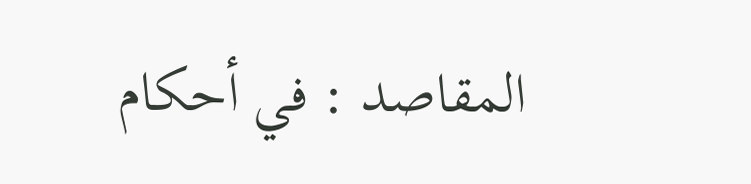المقاصد : في أحكام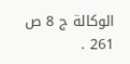الوكالة ج 8 ص 261 .